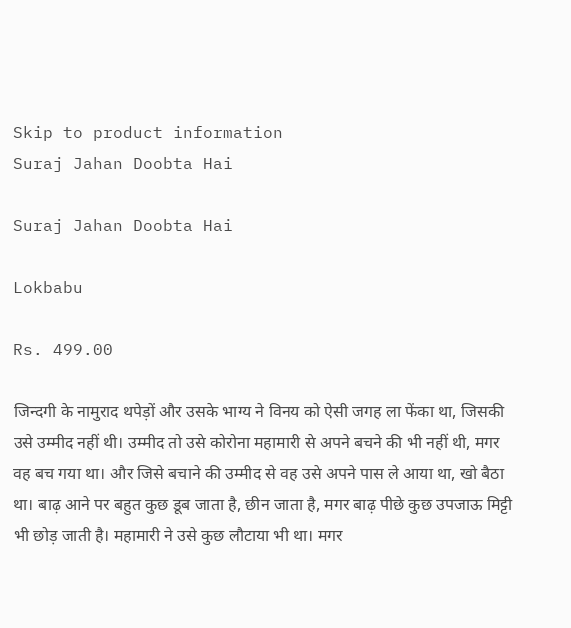Skip to product information
Suraj Jahan Doobta Hai

Suraj Jahan Doobta Hai

Lokbabu

Rs. 499.00

जिन्दगी के नामुराद थपेड़ों और उसके भाग्य ने विनय को ऐसी जगह ला फेंका था, जिसकी उसे उम्मीद नहीं थी। उम्मीद तो उसे कोरोना महामारी से अपने बचने की भी नहीं थी, मगर वह बच गया था। और जिसे बचाने की उम्मीद से वह उसे अपने पास ले आया था, खो बैठा था। बाढ़ आने पर बहुत कुछ डूब जाता है, छीन जाता है, मगर बाढ़ पीछे कुछ उपजाऊ मिट्टी भी छोड़ जाती है। महामारी ने उसे कुछ लौटाया भी था। मगर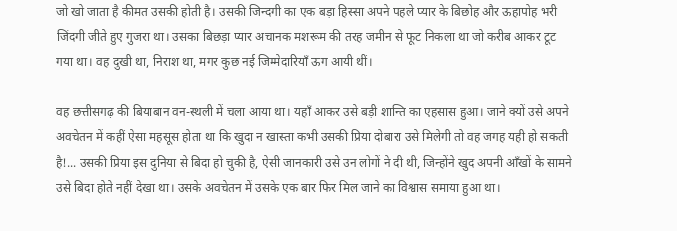जो खो जाता है कीमत उसकी होती है। उसकी जिन्दगी का एक बड़ा हिस्सा अपने पहले प्यार के बिछोह और ऊहापोह भरी जिंदगी जीते हुए गुजरा था। उसका बिछड़ा प्यार अचानक मशरूम की तरह जमीन से फूट निकला था जो करीब आकर टूट गया था। वह दुखी था, निराश था, मगर कुछ नई जिम्मेदारियाँ ऊग आयी थीं।

वह छत्तीसगढ़ की बियाबान वन-स्थली में चला आया था। यहाँ आकर उसे बड़ी शान्ति का एहसास हुआ। जाने क्यों उसे अपने अवचेतन में कहीं ऐसा महसूस होता था कि खुदा न खास्ता कभी उसकी प्रिया दोबारा उसे मिलेगी तो वह जगह यही हो सकती है!... उसकी प्रिया इस दुनिया से बिदा हो चुकी है, ऐसी जानकारी उसे उन लोगों ने दी थी, जिन्होंने खुद अपनी आँखों के सामने उसे बिदा होते नहीं देखा था। उसके अवचेतन में उसके एक बार फिर मिल जाने का विश्वास समाया हुआ था।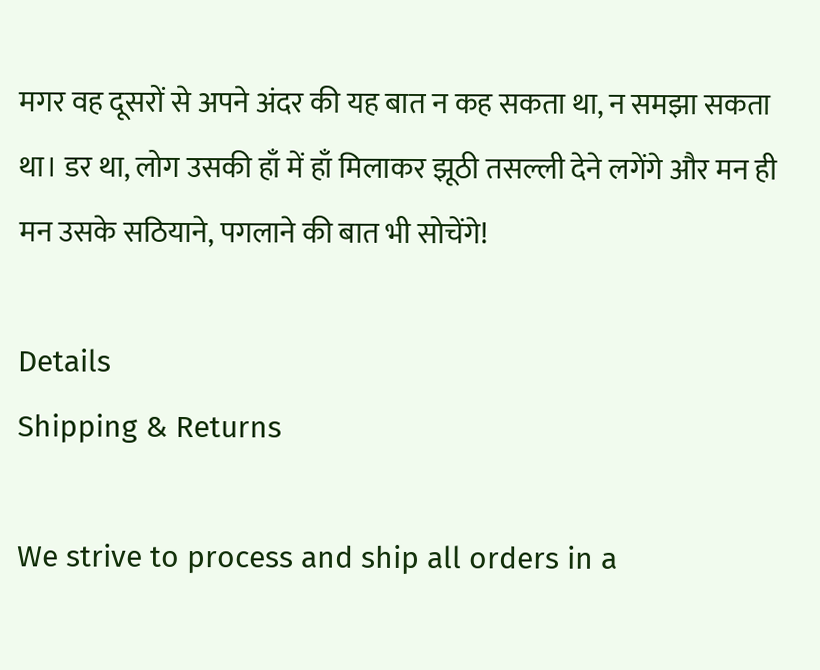मगर वह दूसरों से अपने अंदर की यह बात न कह सकता था, न समझा सकता था। डर था, लोग उसकी हाँ में हाँ मिलाकर झूठी तसल्ली देने लगेंगे और मन ही मन उसके सठियाने, पगलाने की बात भी सोचेंगे!

Details
Shipping & Returns

We strive to process and ship all orders in a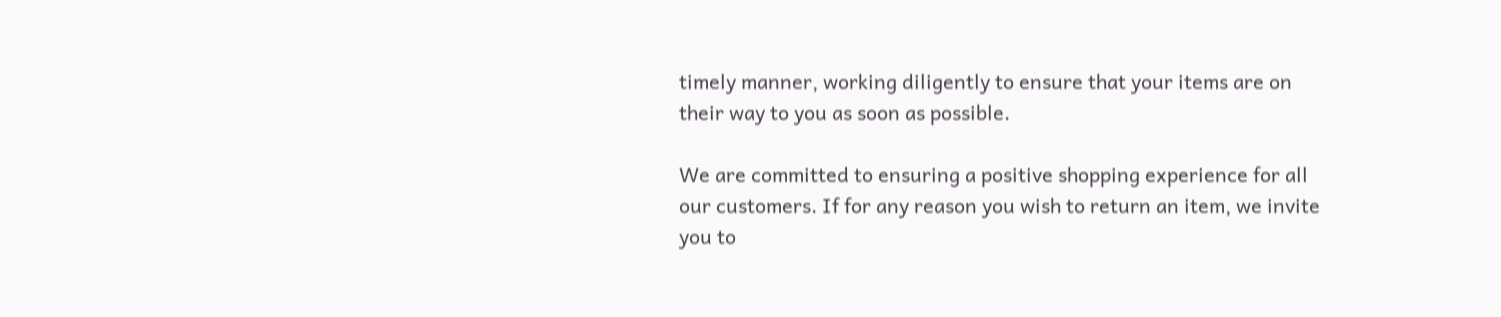timely manner, working diligently to ensure that your items are on their way to you as soon as possible.

We are committed to ensuring a positive shopping experience for all our customers. If for any reason you wish to return an item, we invite you to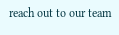reach out to our team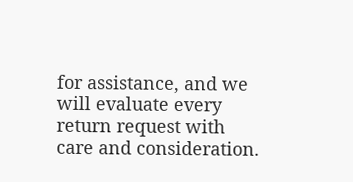for assistance, and we will evaluate every return request with care and consideration.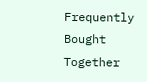Frequently Bought Together